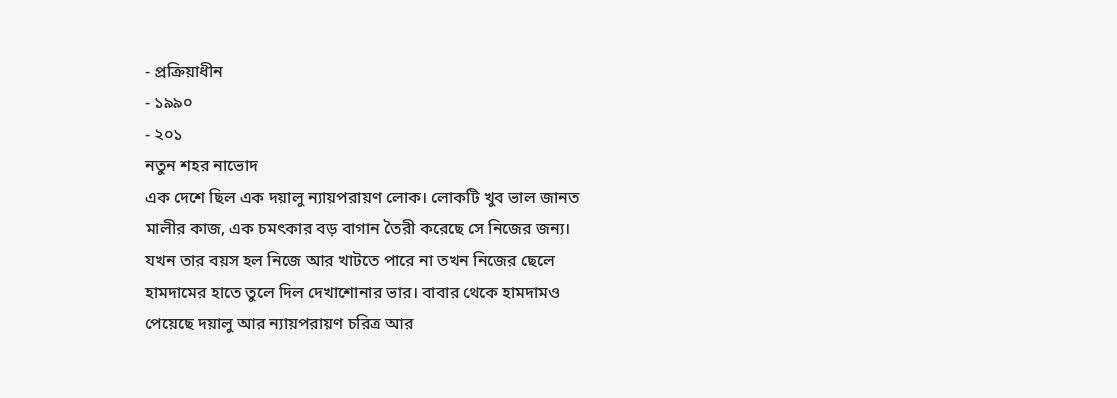- প্রক্রিয়াধীন
- ১৯৯০
- ২০১
নতুন শহর নাভোদ
এক দেশে ছিল এক দয়ালু ন্যায়পরায়ণ লোক। লোকটি খুব ভাল জানত মালীর কাজ, এক চমৎকার বড় বাগান তৈরী করেছে সে নিজের জন্য। যখন তার বয়স হল নিজে আর খাটতে পারে না তখন নিজের ছেলে হামদামের হাতে তুলে দিল দেখাশোনার ভার। বাবার থেকে হামদামও পেয়েছে দয়ালু আর ন্যায়পরায়ণ চরিত্র আর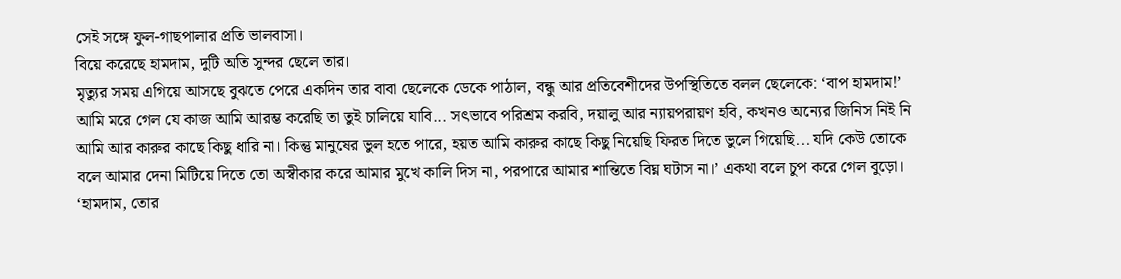সেই সঙ্গে ফুল-গাছপালার প্রতি ভালবাসা।
বিয়ে করেছে হামদাম, দুটি অতি সুন্দর ছেলে তার।
মৃত্যুর সময় এগিয়ে আসছে বুঝতে পেরে একদিন তার বাবা ছেলেকে ডেকে পাঠাল, বন্ধু আর প্রতিবেশীদের উপস্থিতিতে বলল ছেলেকে: ‘বাপ হামদাম!’ আমি মরে গেল যে কাজ আমি আরম্ভ করেছি তা তুই চালিয়ে যাবি... সৎভাবে পরিশ্রম করবি, দয়ালু আর ন্যায়পরায়ণ হবি, কখনও অন্যের জিনিস নিই নি আমি আর কারুর কাছে কিছু ধারি না। কিন্তু মানুষের ভুল হতে পারে, হয়ত আমি কারুর কাছে কিছু নিয়েছি ফিরত দিতে ভুলে গিয়েছি... যদি কেউ তোকে বলে আমার দেনা মিটিয়ে দিতে তো অস্বীকার করে আমার মুখে কালি দিস না, পরপারে আমার শান্তিতে বিঘ্ন ঘটাস না।’ একথা বলে চুপ করে গেল বুড়ো।
‘হামদাম, তোর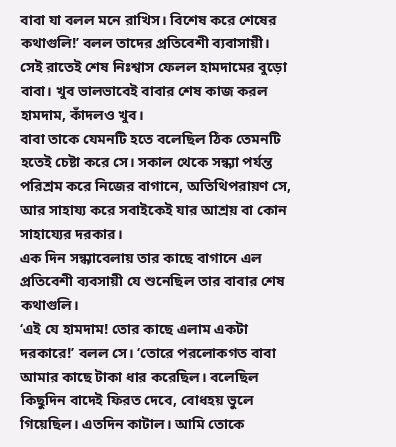বাবা যা বলল মনে রাখিস। বিশেষ করে শেষের কথাগুলি!’ বলল তাদের প্রতিবেশী ব্যবাসায়ী।
সেই রাতেই শেষ নিঃশ্বাস ফেলল হামদামের বুড়ো বাবা। খুব ভালভাবেই বাবার শেষ কাজ করল হামদাম, কাঁদলও খুব।
বাবা তাকে যেমনটি হতে বলেছিল ঠিক তেমনটি হতেই চেষ্টা করে সে। সকাল থেকে সন্ধ্যা পর্যন্ত পরিশ্রম করে নিজের বাগানে, অতিথিপরায়ণ সে, আর সাহায্য করে সবাইকেই যার আশ্রয় বা কোন সাহায্যের দরকার।
এক দিন সন্ধ্যাবেলায় তার কাছে বাগানে এল প্রতিবেশী ব্যবসায়ী যে শুনেছিল তার বাবার শেষ কথাগুলি।
‘এই যে হামদাম! তোর কাছে এলাম একটা দরকারে!’ বলল সে। ‘তোরে পরলোকগত বাবা আমার কাছে টাকা ধার করেছিল। বলেছিল কিছুদিন বাদেই ফিরত দেবে, বোধহয় ভুলে গিয়েছিল। এতদিন কাটাল। আমি তোকে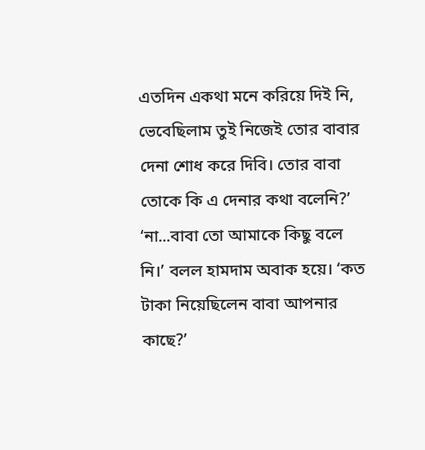এতদিন একথা মনে করিয়ে দিই নি, ভেবেছিলাম তুই নিজেই তোর বাবার দেনা শোধ করে দিবি। তোর বাবা তোকে কি এ দেনার কথা বলেনি?’
‘না...বাবা তো আমাকে কিছু বলে নি।’ বলল হামদাম অবাক হয়ে। ‘কত টাকা নিয়েছিলেন বাবা আপনার কাছে?’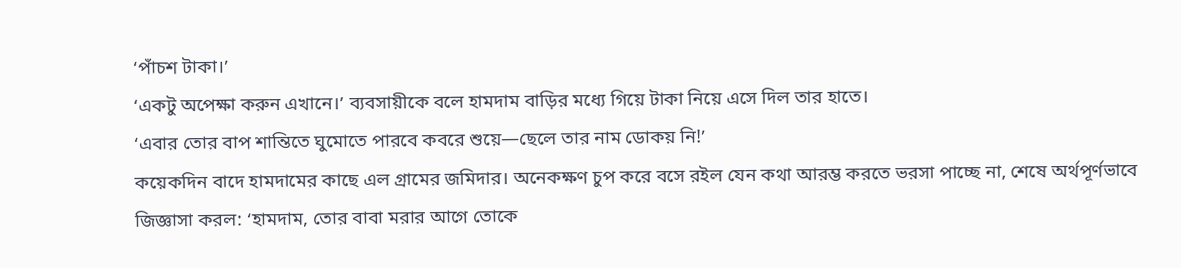‘পাঁচশ টাকা।’
‘একটু অপেক্ষা করুন এখানে।’ ব্যবসায়ীকে বলে হামদাম বাড়ির মধ্যে গিয়ে টাকা নিয়ে এসে দিল তার হাতে।
‘এবার তোর বাপ শান্তিতে ঘুমোতে পারবে কবরে শুয়ে—ছেলে তার নাম ডোকয় নি!’
কয়েকদিন বাদে হামদামের কাছে এল গ্রামের জমিদার। অনেকক্ষণ চুপ করে বসে রইল যেন কথা আরম্ভ করতে ভরসা পাচ্ছে না, শেষে অর্থপূর্ণভাবে জিজ্ঞাসা করল: ‘হামদাম, তোর বাবা মরার আগে তোকে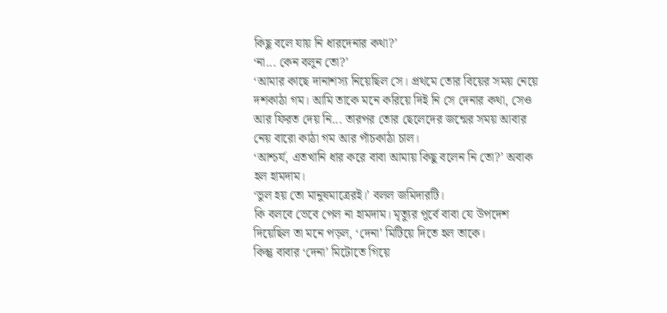কিছু বলে যায় নি ধারদেনার কথা?’
‘না... কেন বলুন তো?’
‘আমার কাছে দানাশস্য নিয়েছিল সে। প্রথমে তোর বিয়ের সময় নেয়ে দশকাঠা গম। আমি তাকে মনে করিয়ে দিই নি সে দেনার কথা, সেও আর ফিরত দেয় নি... তারপর তোর ছেলেদের জন্মের সময় আবার নেয় বারো কাঠা গম আর পাঁচকাঠা চাল।
‘আশ্চর্য, এতখানি ধার করে বাবা আমায় কিছু বলেন নি তো?’ অবাক হল হামদাম।
‘ভুল হয় তো মানুষমাত্রেরই।’ বলল জমিদারটি।
কি বলবে ভেবে পেল না হামদাম। মৃত্যুর পূর্বে বাবা যে উপদেশ দিয়েছিল তা মনে পড়ল, ‘দেনা’ মিটিয়ে দিতে হল তাকে।
কিন্তু বাবার ‘দেনা’ মিটোতে গিয়ে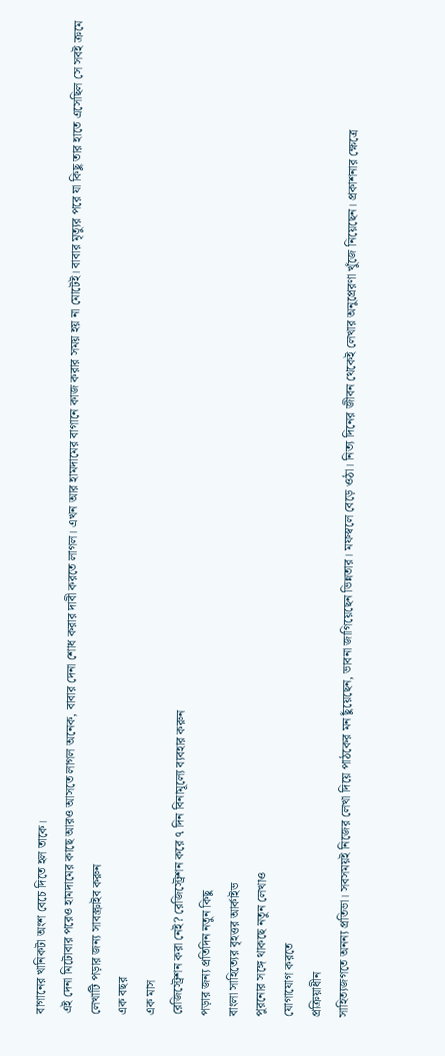বাগানের খানিকটা অংশ বেচে দিতে হল তাকে।
এই দেনা মিটোবার পরেও হামদামের কাছে আরও আসতে লাগল অনেক, বাবার দেনা শোধ করার দাবী করতে লাগল। এখন আর হামদামের বাগানে কাজ করার সময় হয় না মোটেই। বাবার মৃত্যুর পরে যা কিছু তার হাতে এসেছিল সে সবই ক্রমে
লেখাটি পড়ার জন্য সাবস্ক্রাইব করুন
এক বছর
এক মাস
রেজিস্ট্রেশন করা নেই? রেজিস্ট্রেশন করে ৭ দিন বিনামূল্যে ব্যবহার করুন
পড়ার জন্য প্রতিদিন নতুন কিছু
বাংলা সাহিত্যের বৃহত্তর আর্কাইভ
পুরনোর সঙ্গে থাকছে নতুন লেখাও
যোগাযোগ করতে
প্রক্রিয়াধীন
সাহিত্যজগতে অনন্য প্রতিভা। সবসময়ই নিজের লেখা দিয়ে পাঠকের মন ছুঁয়েছেন, ভাবনা জাগিয়েছেন ভিন্নতার। মফস্বলে বেড়ে ওঠা। নিত্য দিনের জীবন থেকেই লেখার অনুপ্রেরণা খুঁজে নিয়েছেন। প্রকাশনার ক্ষেত্রে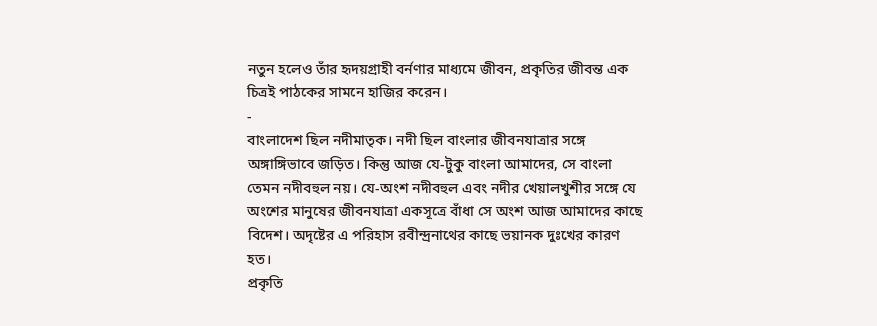নতুন হলেও তাঁর হৃদয়গ্রাহী বর্নণার মাধ্যমে জীবন, প্রকৃতির জীবন্ত এক চিত্রই পাঠকের সামনে হাজির করেন।
-
বাংলাদেশ ছিল নদীমাতৃক। নদী ছিল বাংলার জীবনযাত্রার সঙ্গে অঙ্গাঙ্গিভাবে জড়িত। কিন্তু আজ যে-টুকু বাংলা আমাদের, সে বাংলা তেমন নদীবহুল নয়। যে-অংশ নদীবহুল এবং নদীর খেয়ালখুশীর সঙ্গে যে অংশের মানুষের জীবনযাত্রা একসূত্রে বাঁধা সে অংশ আজ আমাদের কাছে বিদেশ। অদৃষ্টের এ পরিহাস রবীন্দ্রনাথের কাছে ভয়ানক দুঃখের কারণ হত।
প্রকৃতি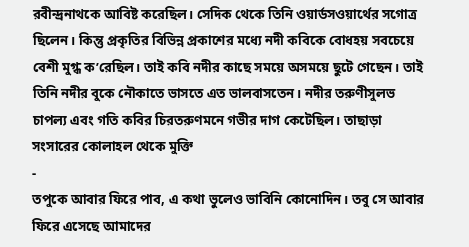রবীন্দ্রনাথকে আবিষ্ট করেছিল। সেদিক থেকে তিনি ওয়ার্ডসওয়ার্থের সগোত্র ছিলেন। কিন্তু প্রকৃতির বিভিন্ন প্রকাশের মধ্যে নদী কবিকে বোধহয় সবচেয়ে বেশী মুগ্ধ ক’রেছিল। তাই কবি নদীর কাছে সময়ে অসময়ে ছুটে গেছেন। তাই তিনি নদীর বুকে নৌকাতে ভাসতে এত ভালবাসতেন। নদীর তরুণীসুলভ চাপল্য এবং গতি কবির চিরতরুণমনে গভীর দাগ কেটেছিল। তাছাড়া সংসারের কোলাহল থেকে মুক্তি
-
তপুকে আবার ফিরে পাব, এ কথা ভুলেও ভাবিনি কোনোদিন। তবু সে আবার ফিরে এসেছে আমাদের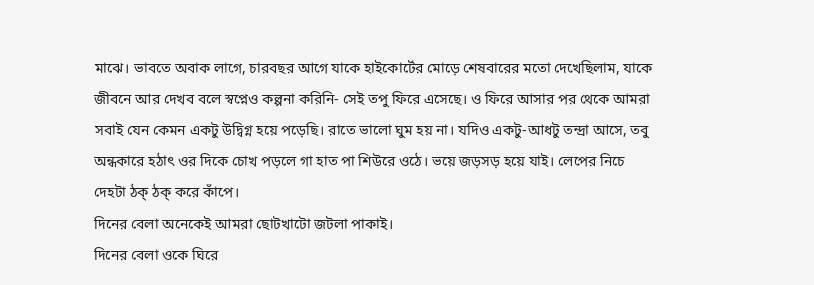মাঝে। ভাবতে অবাক লাগে, চারবছর আগে যাকে হাইকোর্টের মোড়ে শেষবারের মতো দেখেছিলাম, যাকে জীবনে আর দেখব বলে স্বপ্নেও কল্পনা করিনি- সেই তপু ফিরে এসেছে। ও ফিরে আসার পর থেকে আমরা সবাই যেন কেমন একটু উদ্বিগ্ন হয়ে পড়েছি। রাতে ভালো ঘুম হয় না। যদিও একটু-আধটু তন্দ্রা আসে, তবু অন্ধকারে হঠাৎ ওর দিকে চোখ পড়লে গা হাত পা শিউরে ওঠে। ভয়ে জড়সড় হয়ে যাই। লেপের নিচে দেহটা ঠক্ ঠক্ করে কাঁপে।
দিনের বেলা অনেকেই আমরা ছোটখাটো জটলা পাকাই।
দিনের বেলা ওকে ঘিরে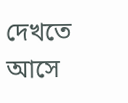দেখতে আসে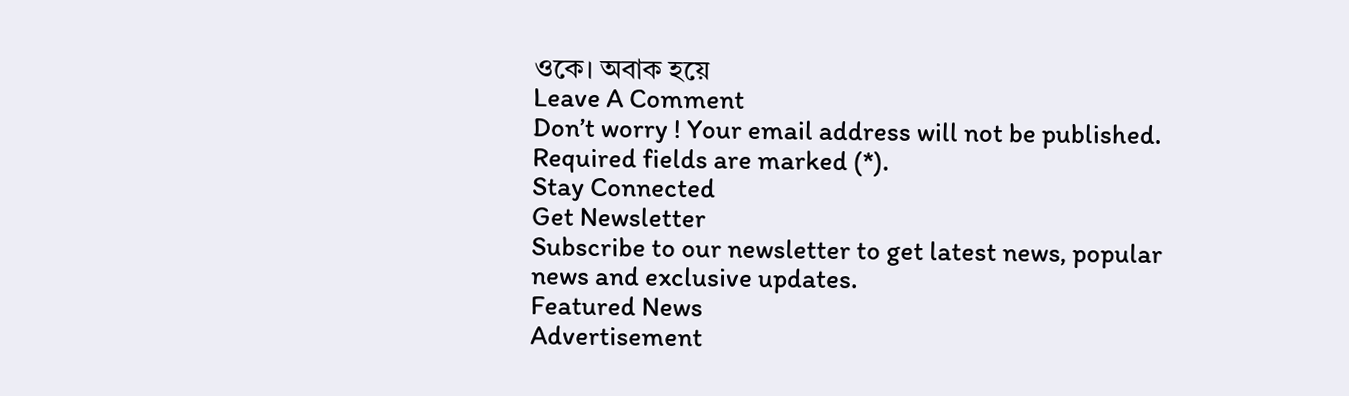ওকে। অবাক হয়ে
Leave A Comment
Don’t worry ! Your email address will not be published. Required fields are marked (*).
Stay Connected
Get Newsletter
Subscribe to our newsletter to get latest news, popular news and exclusive updates.
Featured News
Advertisement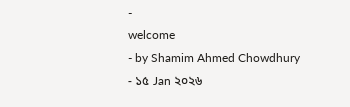-
welcome
- by Shamim Ahmed Chowdhury
- ১৫ Jan ২০২৬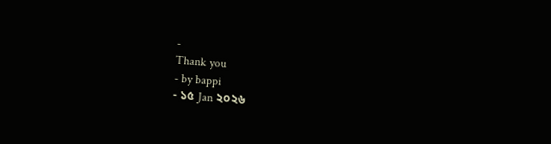-
Thank you
- by bappi
- ১৫ Jan ২০২৬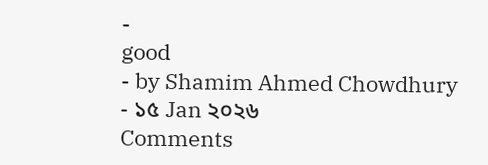-
good
- by Shamim Ahmed Chowdhury
- ১৫ Jan ২০২৬
Comments